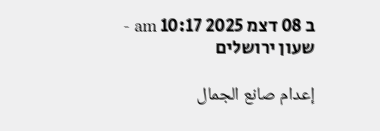ב 08 דצמ 2025 10:17 am - שעון ירושלים

إعدام صانع الجمال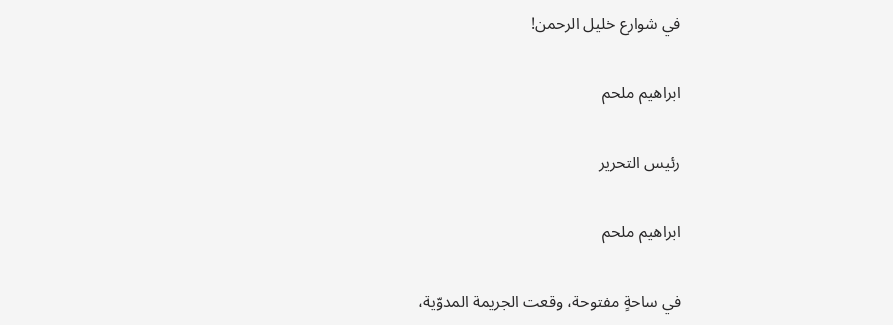في شوارع خليل الرحمن!

ابراهيم ملحم

رئيس التحرير

ابراهيم ملحم

في ساحةٍ مفتوحة، وقعت الجريمة المدوّية،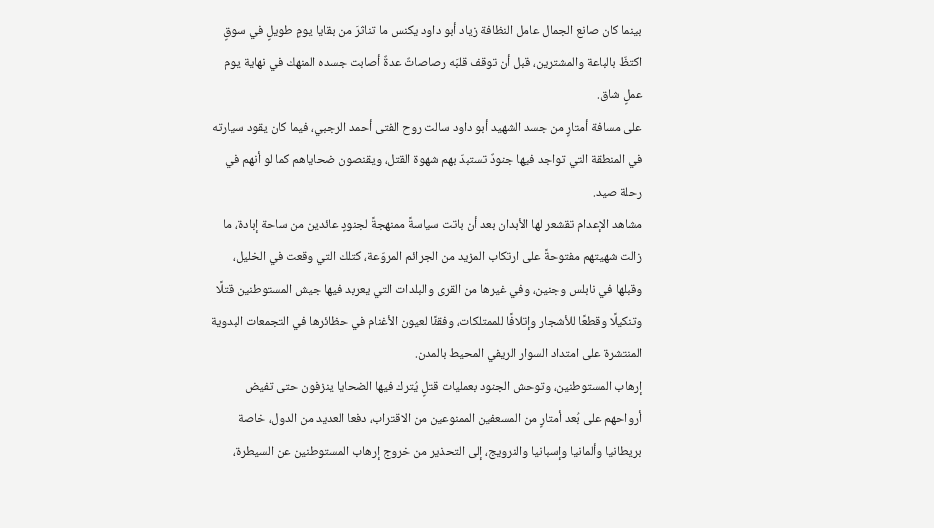بينما كان صانع الجمال عامل النظافة زياد أبو داود يكنس ما تناثرَ من بقايا يومٍ طويلٍ في سوقٍ اكتظّ بالباعة والمشترين، قبل أن توقف قلبَه رصاصاتٌ عدةٌ أصابت جسده المنهك في نهاية يوم عملٍ شاق.
على مسافة أمتارٍ من جسد الشهيد أبو داود سالت روح الفتى أحمد الرجبي، فيما كان يقود سيارته في المنطقة التي تواجد فيها جنودٌ تستبدّ بهم شهوة القتل، ويقنصون ضحاياهم كما لو أنهم في رحلة صيد.
مشاهد الإعدام تقشعر لها الأبدان بعد أن باتت سياسةً ممنهجةً لجنودٍ عائدين من ساحة إبادة، ما زالت شهيتهم مفتوحةً على ارتكاب المزيد من الجرائم المروّعة، كتلك التي وقعت في الخليل، وقبلها في نابلس وجنين، وفي غيرها من القرى والبلدات التي يعربد فيها جيش المستوطنين قتلًا وتنكيلًا وقطعًا للأشجار وإتلافًا للممتلكات، وفقئًا لعيون الأغنام في حظائرها في التجمعات البدوية المنتشرة على امتداد السوار الريفي المحيط بالمدن.
إرهاب المستوطنين، وتوحش الجنود بعمليات قتلٍ يُترك فيها الضحايا ينزفون حتى تفيض أرواحهم على بُعد أمتارٍ من المسعفين الممنوعين من الاقتراب، دفعا العديد من الدول، خاصة بريطانيا وألمانيا وإسبانيا والنرويج، إلى التحذير من خروج إرهاب المستوطنين عن السيطرة،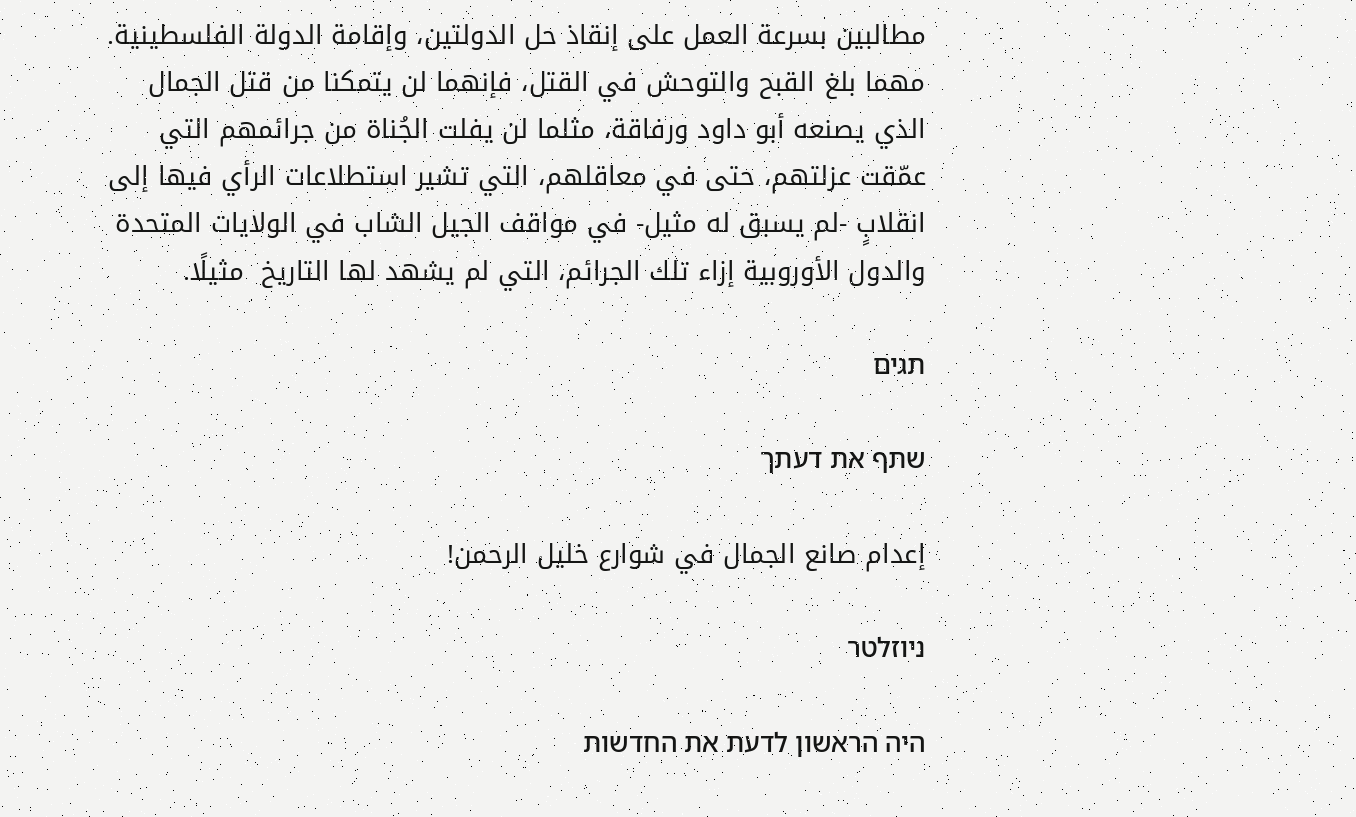مطالبين بسرعة العمل على إنقاذ حل الدولتين، وإقامة الدولة الفلسطينية.
مهما بلغ القبح والتوحش في القتل، فإنهما لن يتمكنا من قتل الجمال الذي يصنعه أبو داود ورفاقة، مثلما لن يفلت الجُناة من جرائمهم التي عمّقت عزلتهم، حتى في معاقلهم، التي تشير استطلاعات الرأي فيها إلى انقلابٍ -لم يسبق له مثيل- في مواقف الجيل الشاب في الولايات المتحدة والدول الأوروبية إزاء تلك الجرائم، التي لم يشهد لها التاريخ  مثيلًا.

תגים

שתף את דעתך

إعدام صانع الجمال في شوارع خليل الرحمن!

ניוזלטר

היה הראשון לדעת את החדשות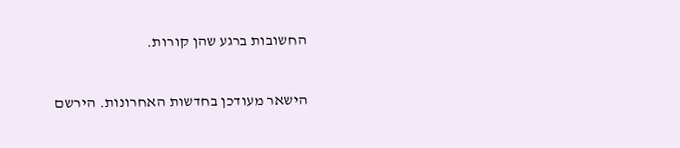החשובות ברגע שהן קורות.

הישאר מעודכן בחדשות האחרונות. הירשם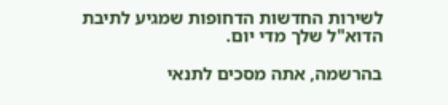לשירות החדשות הדחופות שמגיע לתיבת הדוא"ל שלך מדי יום.

בהרשמה, אתה מסכים לתנאי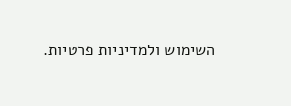השימוש ולמדיניות פרטיות.